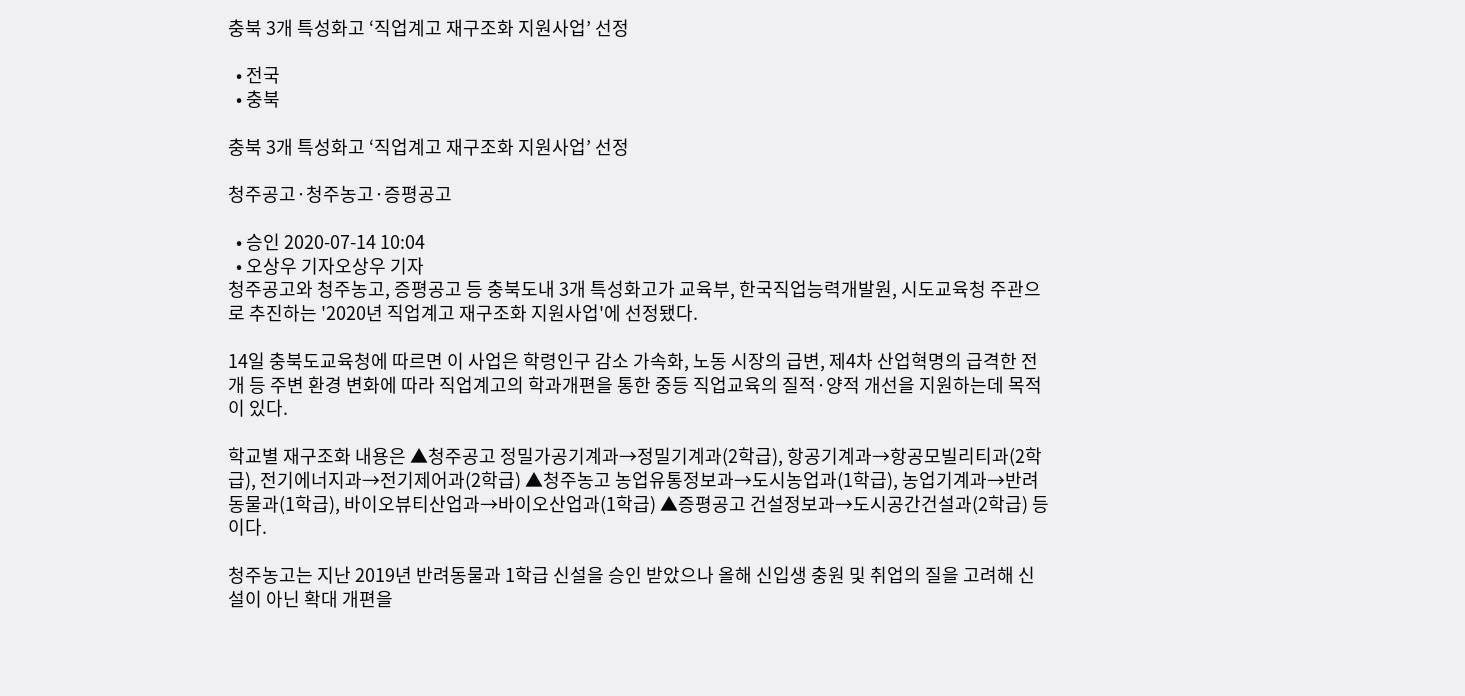충북 3개 특성화고 ‘직업계고 재구조화 지원사업’ 선정

  • 전국
  • 충북

충북 3개 특성화고 ‘직업계고 재구조화 지원사업’ 선정

청주공고·청주농고·증평공고

  • 승인 2020-07-14 10:04
  • 오상우 기자오상우 기자
청주공고와 청주농고, 증평공고 등 충북도내 3개 특성화고가 교육부, 한국직업능력개발원, 시도교육청 주관으로 추진하는 '2020년 직업계고 재구조화 지원사업'에 선정됐다.

14일 충북도교육청에 따르면 이 사업은 학령인구 감소 가속화, 노동 시장의 급변, 제4차 산업혁명의 급격한 전개 등 주변 환경 변화에 따라 직업계고의 학과개편을 통한 중등 직업교육의 질적·양적 개선을 지원하는데 목적이 있다.

학교별 재구조화 내용은 ▲청주공고 정밀가공기계과→정밀기계과(2학급), 항공기계과→항공모빌리티과(2학급), 전기에너지과→전기제어과(2학급) ▲청주농고 농업유통정보과→도시농업과(1학급), 농업기계과→반려동물과(1학급), 바이오뷰티산업과→바이오산업과(1학급) ▲증평공고 건설정보과→도시공간건설과(2학급) 등이다.

청주농고는 지난 2019년 반려동물과 1학급 신설을 승인 받았으나 올해 신입생 충원 및 취업의 질을 고려해 신설이 아닌 확대 개편을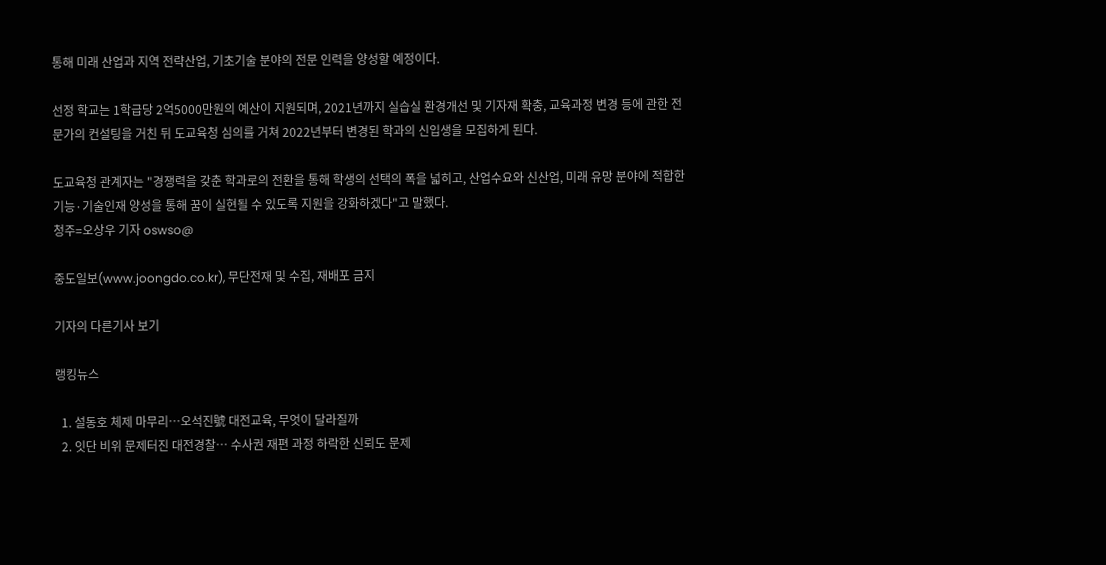통해 미래 산업과 지역 전략산업, 기초기술 분야의 전문 인력을 양성할 예정이다.

선정 학교는 1학급당 2억5000만원의 예산이 지원되며, 2021년까지 실습실 환경개선 및 기자재 확충, 교육과정 변경 등에 관한 전문가의 컨설팅을 거친 뒤 도교육청 심의를 거쳐 2022년부터 변경된 학과의 신입생을 모집하게 된다.

도교육청 관계자는 "경쟁력을 갖춘 학과로의 전환을 통해 학생의 선택의 폭을 넓히고, 산업수요와 신산업, 미래 유망 분야에 적합한 기능·기술인재 양성을 통해 꿈이 실현될 수 있도록 지원을 강화하겠다"고 말했다.
청주=오상우 기자 oswso@

중도일보(www.joongdo.co.kr), 무단전재 및 수집, 재배포 금지

기자의 다른기사 보기

랭킹뉴스

  1. 설동호 체제 마무리…오석진號 대전교육, 무엇이 달라질까
  2. 잇단 비위 문제터진 대전경찰… 수사권 재편 과정 하락한 신뢰도 문제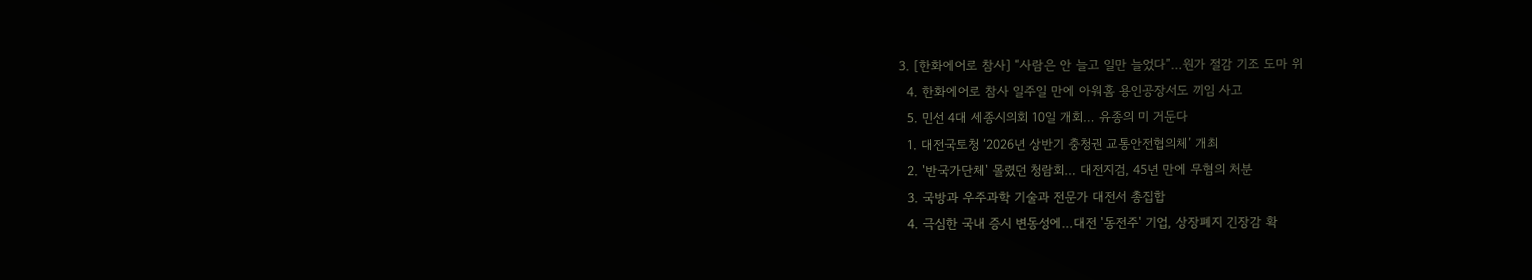3. [한화에어로 참사] “사람은 안 늘고 일만 늘었다”…원가 절감 기조 도마 위
  4. 한화에어로 참사 일주일 만에 아워홈 용인공장서도 끼임 사고
  5. 민선 4대 세종시의회 10일 개회… 유종의 미 거둔다
  1. 대전국토청 ‘2026년 상반기 충청권 교통안전협의체’ 개최
  2. '반국가단체' 몰렸던 청람회… 대전지검, 45년 만에 무혐의 처분
  3. 국방과 우주과학 기술과 전문가 대전서 총집합
  4. 극심한 국내 증시 변동성에…대전 '동전주' 기업, 상장폐지 긴장감 확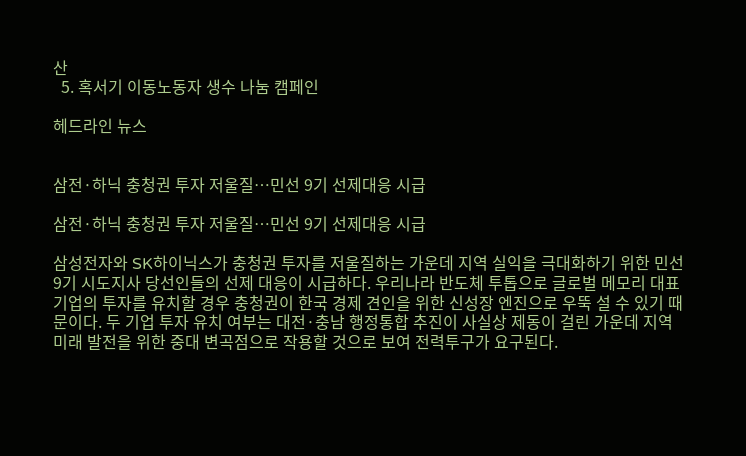산
  5. 혹서기 이동노동자 생수 나눔 캠페인

헤드라인 뉴스


삼전·하닉 충청권 투자 저울질…민선 9기 선제대응 시급

삼전·하닉 충청권 투자 저울질…민선 9기 선제대응 시급

삼성전자와 SK하이닉스가 충청권 투자를 저울질하는 가운데 지역 실익을 극대화하기 위한 민선 9기 시도지사 당선인들의 선제 대응이 시급하다. 우리나라 반도체 투톱으로 글로벌 메모리 대표 기업의 투자를 유치할 경우 충청권이 한국 경제 견인을 위한 신성장 엔진으로 우뚝 설 수 있기 때문이다. 두 기업 투자 유치 여부는 대전·충남 행정통합 추진이 사실상 제동이 걸린 가운데 지역 미래 발전을 위한 중대 변곡점으로 작용할 것으로 보여 전력투구가 요구된다.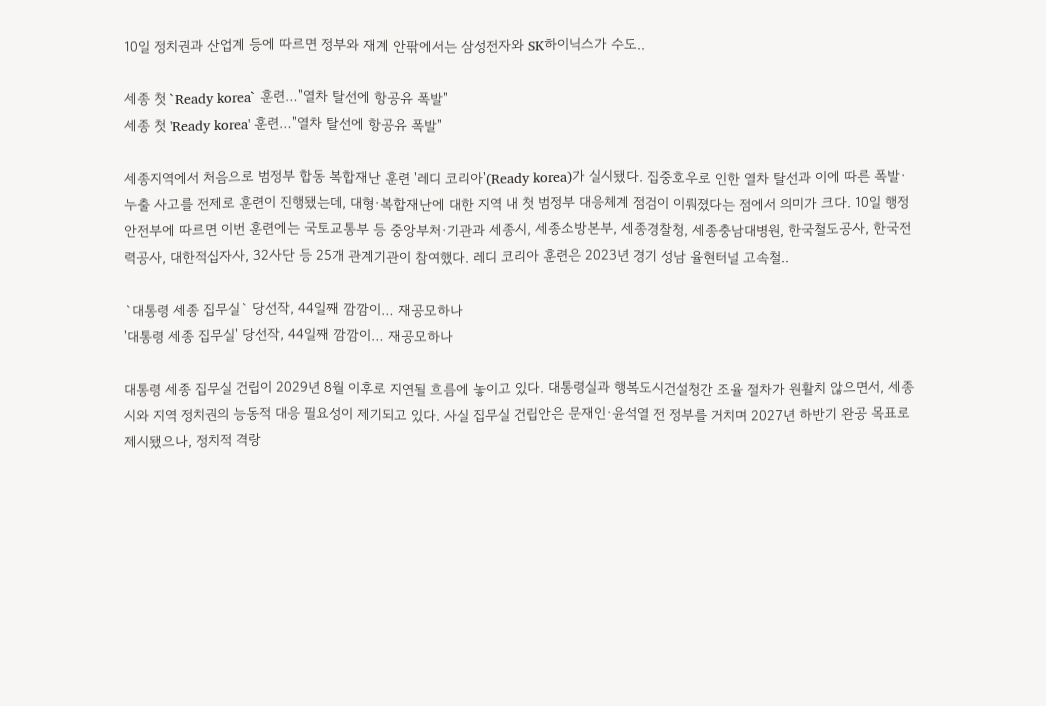10일 정치권과 산업계 등에 따르면 정부와 재계 안팎에서는 삼성전자와 SK하이닉스가 수도..

세종 첫 `Ready korea` 훈련…"열차 탈선에 항공유 폭발"
세종 첫 'Ready korea' 훈련…"열차 탈선에 항공유 폭발"

세종지역에서 처음으로 범정부 합동 복합재난 훈련 '레디 코리아'(Ready korea)가 실시됐다. 집중호우로 인한 열차 탈선과 이에 따른 폭발·누출 사고를 전제로 훈련이 진행됐는데, 대형·복합재난에 대한 지역 내 첫 범정부 대응체계 점검이 이뤄졌다는 점에서 의미가 크다. 10일 행정안전부에 따르면 이번 훈련에는 국토교통부 등 중앙부처·기관과 세종시, 세종소방본부, 세종경찰청, 세종충남대병원, 한국철도공사, 한국전력공사, 대한적십자사, 32사단 등 25개 관계기관이 참여했다. 레디 코리아 훈련은 2023년 경기 성남 율현터널 고속철..

`대통령 세종 집무실` 당선작, 44일째 깜깜이… 재공모하나
'대통령 세종 집무실' 당선작, 44일째 깜깜이… 재공모하나

대통령 세종 집무실 건립이 2029년 8월 이후로 지연될 흐름에 놓이고 있다. 대통령실과 행복도시건설청간 조율 절차가 원활치 않으면서, 세종시와 지역 정치권의 능동적 대응 필요성이 제기되고 있다. 사실 집무실 건립안은 문재인·윤석열 전 정부를 거치며 2027년 하반기 완공 목표로 제시됐으나, 정치적 격랑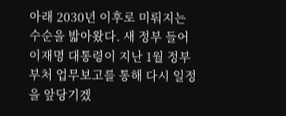아래 2030년 이후로 미뤄지는 수순을 밟아왔다. 새 정부 들어 이재명 대통령이 지난 1월 정부부처 업무보고를 통해 다시 일정을 앞당기겠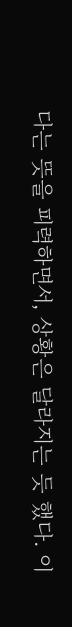다는 뜻을 피력하면서, 상황은 달라지는 듯 했다. 이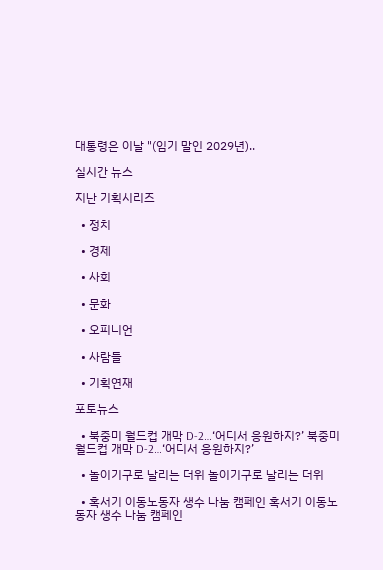대통령은 이날 "(임기 말인 2029년)..

실시간 뉴스

지난 기획시리즈

  • 정치

  • 경제

  • 사회

  • 문화

  • 오피니언

  • 사람들

  • 기획연재

포토뉴스

  • 북중미 월드컵 개막 D-2…‘어디서 응원하지?’ 북중미 월드컵 개막 D-2…‘어디서 응원하지?’

  • 놀이기구로 날리는 더위 놀이기구로 날리는 더위

  • 혹서기 이동노동자 생수 나눔 캠페인 혹서기 이동노동자 생수 나눔 캠페인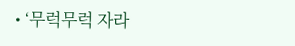• ‘무럭무럭 자라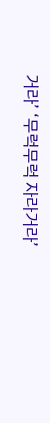거라’ ‘무럭무럭 자라거라’